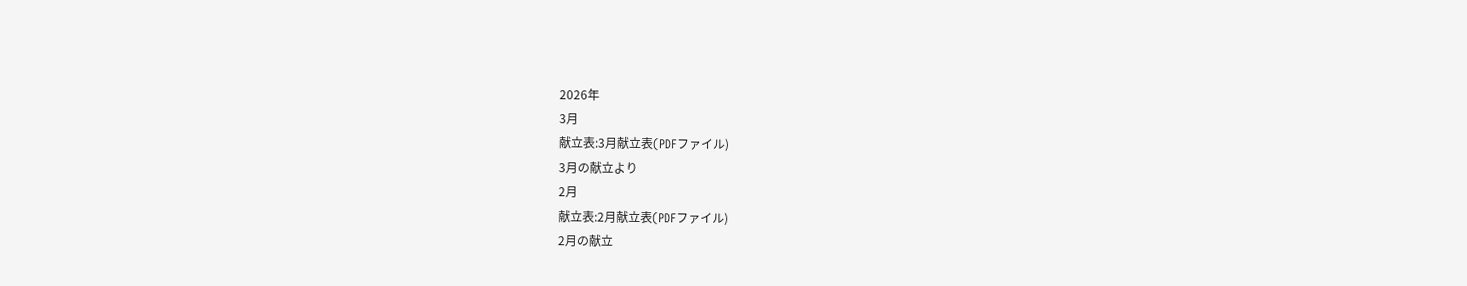2026年
3月
献立表:3月献立表(PDFファイル)
3月の献立より
2月
献立表:2月献立表(PDFファイル)
2月の献立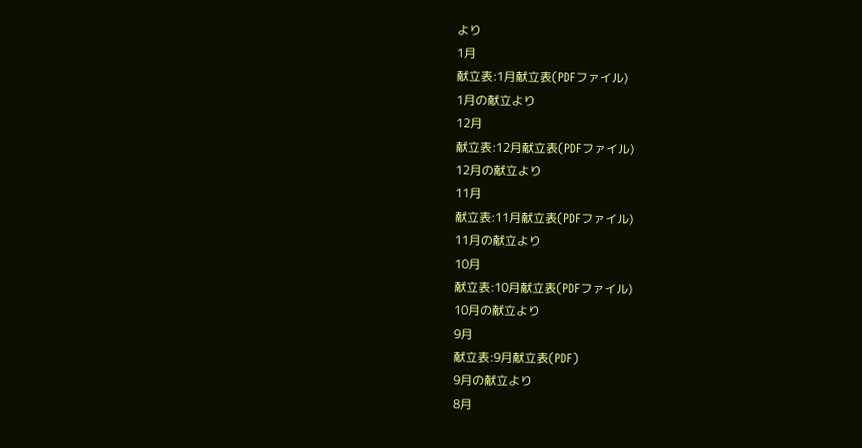より
1月
献立表:1月献立表(PDFファイル)
1月の献立より
12月
献立表:12月献立表(PDFファイル)
12月の献立より
11月
献立表:11月献立表(PDFファイル)
11月の献立より
10月
献立表:10月献立表(PDFファイル)
10月の献立より
9月
献立表:9月献立表(PDF)
9月の献立より
8月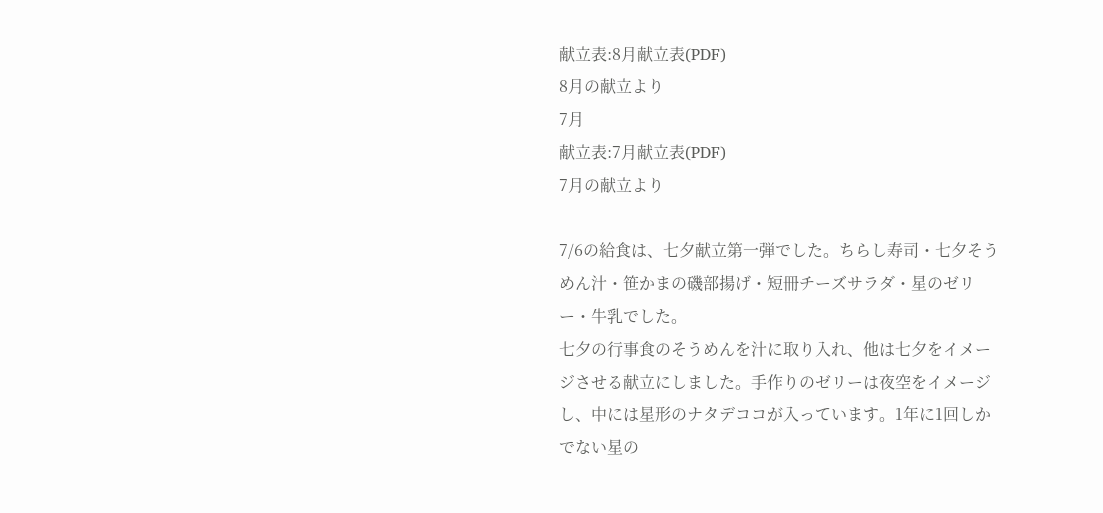献立表:8月献立表(PDF)
8月の献立より
7月
献立表:7月献立表(PDF)
7月の献立より

7/6の給食は、七夕献立第一弾でした。ちらし寿司・七夕そうめん汁・笹かまの磯部揚げ・短冊チーズサラダ・星のゼリー・牛乳でした。
七夕の行事食のそうめんを汁に取り入れ、他は七夕をイメージさせる献立にしました。手作りのゼリーは夜空をイメージし、中には星形のナタデココが入っています。1年に1回しかでない星の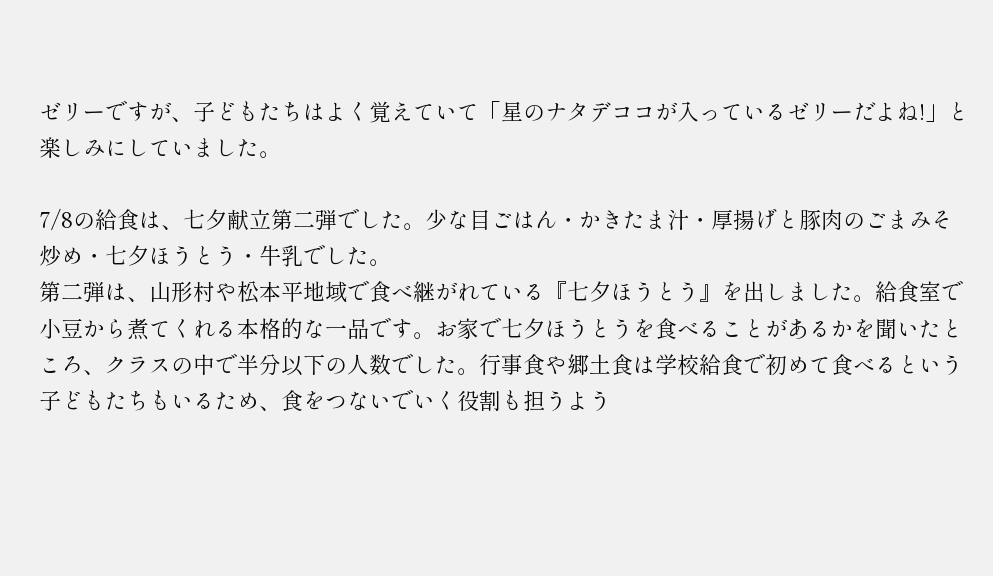ゼリーですが、子どもたちはよく覚えていて「星のナタデココが入っているゼリーだよね!」と楽しみにしていました。

7/8の給食は、七夕献立第二弾でした。少な目ごはん・かきたま汁・厚揚げと豚肉のごまみそ炒め・七夕ほうとう・牛乳でした。
第二弾は、山形村や松本平地域で食べ継がれている『七夕ほうとう』を出しました。給食室で小豆から煮てくれる本格的な一品です。お家で七夕ほうとうを食べることがあるかを聞いたところ、クラスの中で半分以下の人数でした。行事食や郷土食は学校給食で初めて食べるという子どもたちもいるため、食をつないでいく役割も担うよう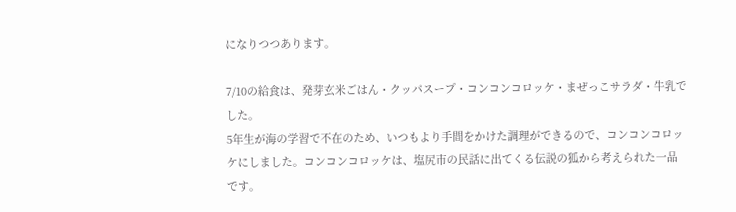になりつつあります。

7/10の給食は、発芽玄米ごはん・クッパスープ・コンコンコロッケ・まぜっこサラダ・牛乳でした。
5年生が海の学習で不在のため、いつもより手間をかけた調理ができるので、コンコンコロッケにしました。コンコンコロッケは、塩尻市の民話に出てくる伝説の狐から考えられた一品です。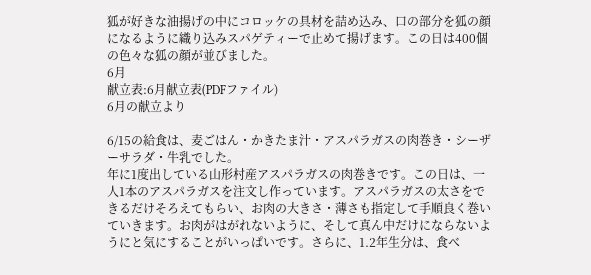狐が好きな油揚げの中にコロッケの具材を詰め込み、口の部分を狐の顔になるように織り込みスパゲティーで止めて揚げます。この日は400個の色々な狐の顔が並びました。
6月
献立表:6月献立表(PDFファイル)
6月の献立より

6/15の給食は、麦ごはん・かきたま汁・アスパラガスの肉巻き・シーザーサラダ・牛乳でした。
年に1度出している山形村産アスパラガスの肉巻きです。この日は、一人1本のアスパラガスを注文し作っています。アスパラガスの太さをできるだけそろえてもらい、お肉の大きさ・薄さも指定して手順良く巻いていきます。お肉がはがれないように、そして真ん中だけにならないようにと気にすることがいっぱいです。さらに、1.2年生分は、食べ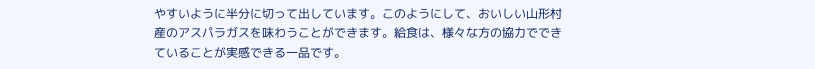やすいように半分に切って出しています。このようにして、おいしい山形村産のアスパラガスを味わうことができます。給食は、様々な方の協力でできていることが実感できる一品です。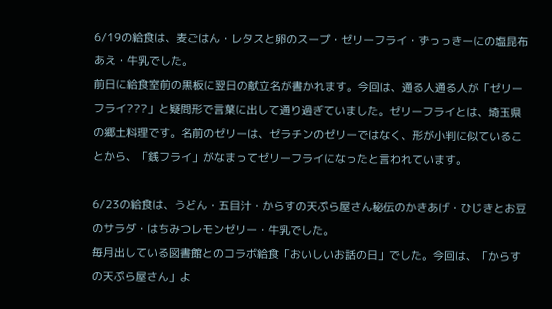6/19の給食は、麦ごはん・レタスと卵のスープ・ゼリーフライ・ずっっきーにの塩昆布あえ・牛乳でした。
前日に給食室前の黒板に翌日の献立名が書かれます。今回は、通る人通る人が「ゼリーフライ???」と疑問形で言葉に出して通り過ぎていました。ゼリーフライとは、埼玉県の郷土料理です。名前のゼリーは、ゼラチンのゼリーではなく、形が小判に似ていることから、「銭フライ」がなまってゼリーフライになったと言われています。

6/23の給食は、うどん・五目汁・からすの天ぷら屋さん秘伝のかきあげ・ひじきとお豆のサラダ・はちみつレモンゼリー・牛乳でした。
毎月出している図書館とのコラボ給食「おいしいお話の日」でした。今回は、「からすの天ぷら屋さん」よ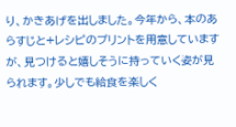り、かきあげを出しました。今年から、本のあらすじと+レシピのプリントを用意していますが、見つけると嬉しそうに持っていく姿が見られます。少しでも給食を楽しく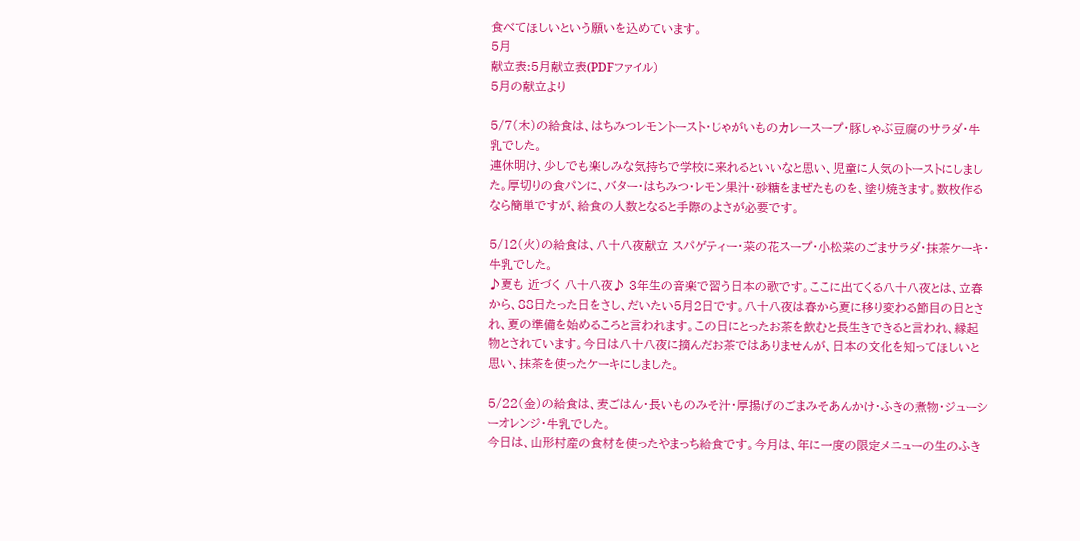食べてほしいという願いを込めています。
5月
献立表:5月献立表(PDFファイル)
5月の献立より

5/7(木)の給食は、はちみつレモントースト・じゃがいものカレースープ・豚しゃぶ豆腐のサラダ・牛乳でした。
連休明け、少しでも楽しみな気持ちで学校に来れるといいなと思い、児童に人気のトーストにしました。厚切りの食パンに、バター・はちみつ・レモン果汁・砂糖をまぜたものを、塗り焼きます。数枚作るなら簡単ですが、給食の人数となると手際のよさが必要です。

5/12(火)の給食は、八十八夜献立 スパゲティー・菜の花スープ・小松菜のごまサラダ・抹茶ケーキ・牛乳でした。
♪夏も 近づく 八十八夜♪ 3年生の音楽で習う日本の歌です。ここに出てくる八十八夜とは、立春から、88日たった日をさし、だいたい5月2日です。八十八夜は春から夏に移り変わる節目の日とされ、夏の準備を始めるころと言われます。この日にとったお茶を飲むと長生きできると言われ、縁起物とされています。今日は八十八夜に摘んだお茶ではありませんが、日本の文化を知ってほしいと思い、抹茶を使ったケーキにしました。

5/22(金)の給食は、麦ごはん・長いものみそ汁・厚揚げのごまみそあんかけ・ふきの煮物・ジューシーオレンジ・牛乳でした。
今日は、山形村産の食材を使ったやまっち給食です。今月は、年に一度の限定メニューの生のふき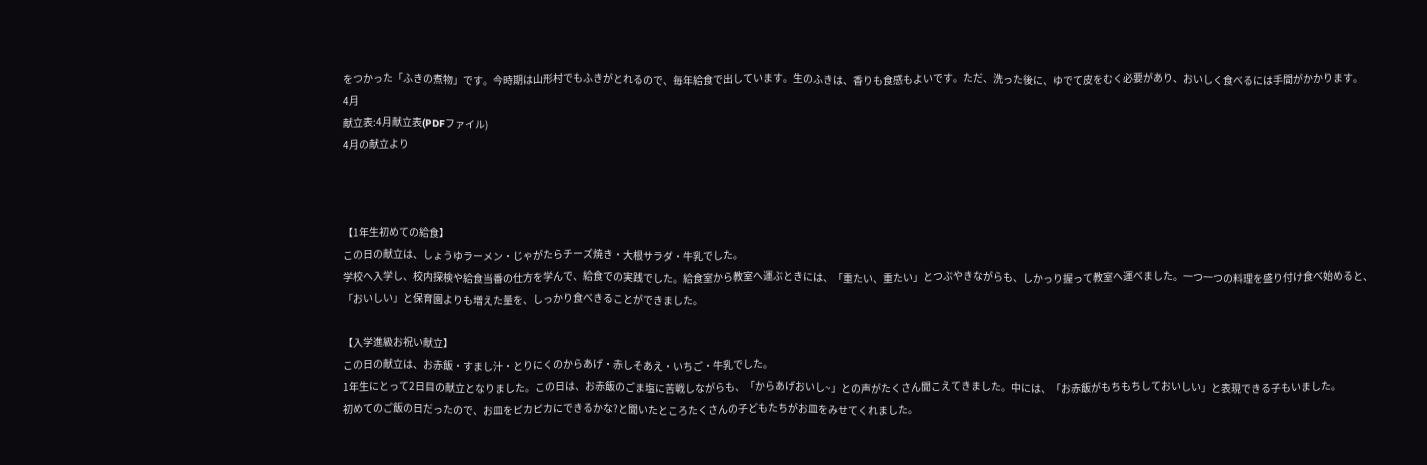をつかった「ふきの煮物」です。今時期は山形村でもふきがとれるので、毎年給食で出しています。生のふきは、香りも食感もよいです。ただ、洗った後に、ゆでて皮をむく必要があり、おいしく食べるには手間がかかります。
4月
献立表:4月献立表(PDFファイル)
4月の献立より



【1年生初めての給食】
この日の献立は、しょうゆラーメン・じゃがたらチーズ焼き・大根サラダ・牛乳でした。
学校へ入学し、校内探検や給食当番の仕方を学んで、給食での実践でした。給食室から教室へ運ぶときには、「重たい、重たい」とつぶやきながらも、しかっり握って教室へ運べました。一つ一つの料理を盛り付け食べ始めると、「おいしい」と保育園よりも増えた量を、しっかり食べきることができました。

【入学進級お祝い献立】
この日の献立は、お赤飯・すまし汁・とりにくのからあげ・赤しそあえ・いちご・牛乳でした。
1年生にとって2日目の献立となりました。この日は、お赤飯のごま塩に苦戦しながらも、「からあげおいし~」との声がたくさん聞こえてきました。中には、「お赤飯がもちもちしておいしい」と表現できる子もいました。
初めてのご飯の日だったので、お皿をピカピカにできるかな?と聞いたところたくさんの子どもたちがお皿をみせてくれました。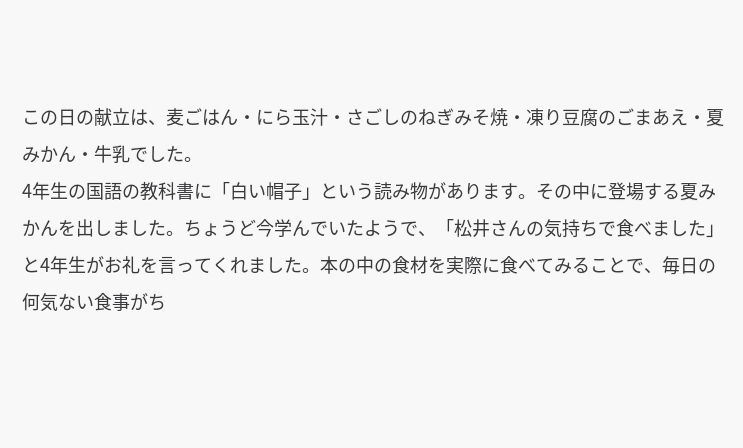この日の献立は、麦ごはん・にら玉汁・さごしのねぎみそ焼・凍り豆腐のごまあえ・夏みかん・牛乳でした。
4年生の国語の教科書に「白い帽子」という読み物があります。その中に登場する夏みかんを出しました。ちょうど今学んでいたようで、「松井さんの気持ちで食べました」と4年生がお礼を言ってくれました。本の中の食材を実際に食べてみることで、毎日の何気ない食事がち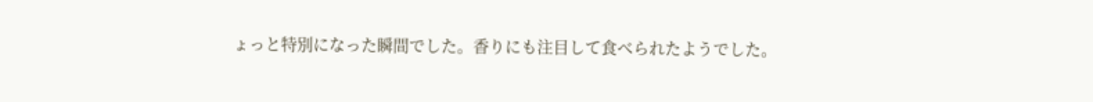ょっと特別になった瞬間でした。香りにも注目して食べられたようでした。